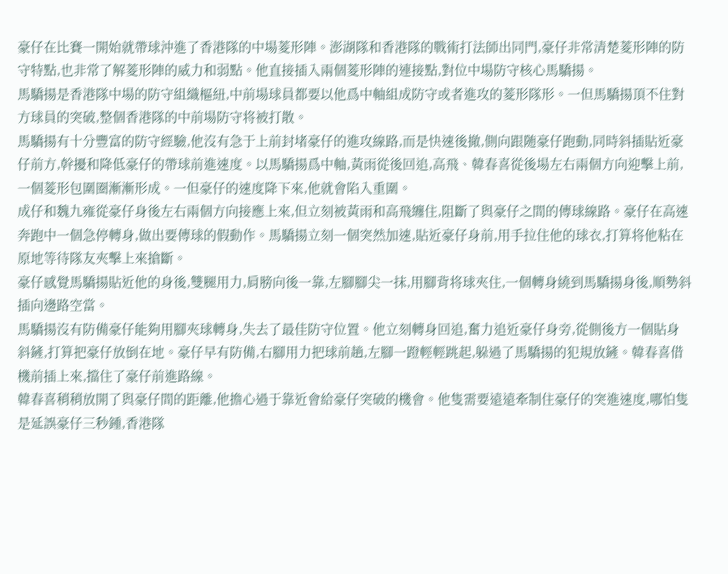豪仔在比賽一開始就帶球沖進了香港隊的中場菱形陣。澎湖隊和香港隊的戰術打法師出同門,豪仔非常清楚菱形陣的防守特點,也非常了解菱形陣的威力和弱點。他直接插入兩個菱形陣的連接點,對位中場防守核心馬驕揚。
馬驕揚是香港隊中場的防守組織樞紐,中前場球員都要以他爲中軸組成防守或者進攻的菱形隊形。一但馬驕揚頂不住對方球員的突破,整個香港隊的中前場防守将被打散。
馬驕揚有十分豐富的防守經驗,他沒有急于上前封堵豪仔的進攻線路,而是快速後撤,側向跟随豪仔跑動,同時斜插貼近豪仔前方,幹擾和降低豪仔的帶球前進速度。以馬驕揚爲中軸,黃雨從後回追,高飛、韓春喜從後場左右兩個方向迎擊上前,一個菱形包圍圈漸漸形成。一但豪仔的速度降下來,他就會陷入重圍。
成仔和魏九雍從豪仔身後左右兩個方向接應上來,但立刻被黃雨和高飛纏住,阻斷了與豪仔之間的傳球線路。豪仔在高速奔跑中一個急停轉身,做出要傳球的假動作。馬驕揚立刻一個突然加速,貼近豪仔身前,用手拉住他的球衣,打算将他粘在原地等待隊友夾擊上來搶斷。
豪仔感覺馬驕揚貼近他的身後,雙腿用力,肩膀向後一靠,左腳腳尖一抹,用腳背将球夾住,一個轉身繞到馬驕揚身後,順勢斜插向邊路空當。
馬驕揚沒有防備豪仔能夠用腳夾球轉身,失去了最佳防守位置。他立刻轉身回追,奮力追近豪仔身旁,從側後方一個貼身斜鏟,打算把豪仔放倒在地。豪仔早有防備,右腳用力把球前趟,左腳一蹬輕輕跳起,躲過了馬驕揚的犯規放鏟。韓春喜借機前插上來,擋住了豪仔前進路線。
韓春喜稍稍放開了與豪仔間的距離,他擔心過于靠近會給豪仔突破的機會。他隻需要遠遠牽制住豪仔的突進速度,哪怕隻是延誤豪仔三秒鍾,香港隊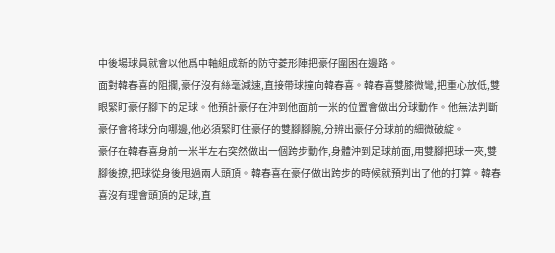中後場球員就會以他爲中軸組成新的防守菱形陣把豪仔圍困在邊路。
面對韓春喜的阻攔,豪仔沒有絲毫減速,直接帶球撞向韓春喜。韓春喜雙膝微彎,把重心放低,雙眼緊盯豪仔腳下的足球。他預計豪仔在沖到他面前一米的位置會做出分球動作。他無法判斷豪仔會将球分向哪邊,他必須緊盯住豪仔的雙腳腳腕,分辨出豪仔分球前的細微破綻。
豪仔在韓春喜身前一米半左右突然做出一個跨步動作,身體沖到足球前面,用雙腳把球一夾,雙腳後撩,把球從身後甩過兩人頭頂。韓春喜在豪仔做出跨步的時候就預判出了他的打算。韓春喜沒有理會頭頂的足球,直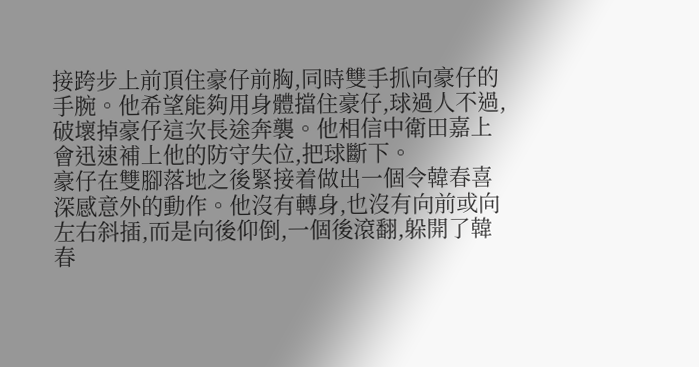接跨步上前頂住豪仔前胸,同時雙手抓向豪仔的手腕。他希望能夠用身體擋住豪仔,球過人不過,破壞掉豪仔這次長途奔襲。他相信中衛田嘉上會迅速補上他的防守失位,把球斷下。
豪仔在雙腳落地之後緊接着做出一個令韓春喜深感意外的動作。他沒有轉身,也沒有向前或向左右斜插,而是向後仰倒,一個後滾翻,躲開了韓春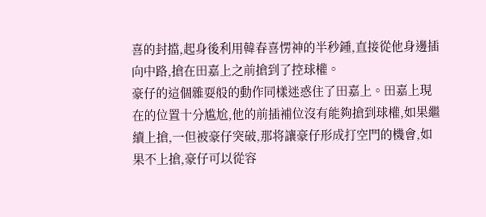喜的封擋,起身後利用韓春喜愣神的半秒鍾,直接從他身邊插向中路,搶在田嘉上之前搶到了控球權。
豪仔的這個雜耍般的動作同樣迷惑住了田嘉上。田嘉上現在的位置十分尴尬,他的前插補位沒有能夠搶到球權,如果繼續上搶,一但被豪仔突破,那将讓豪仔形成打空門的機會,如果不上搶,豪仔可以從容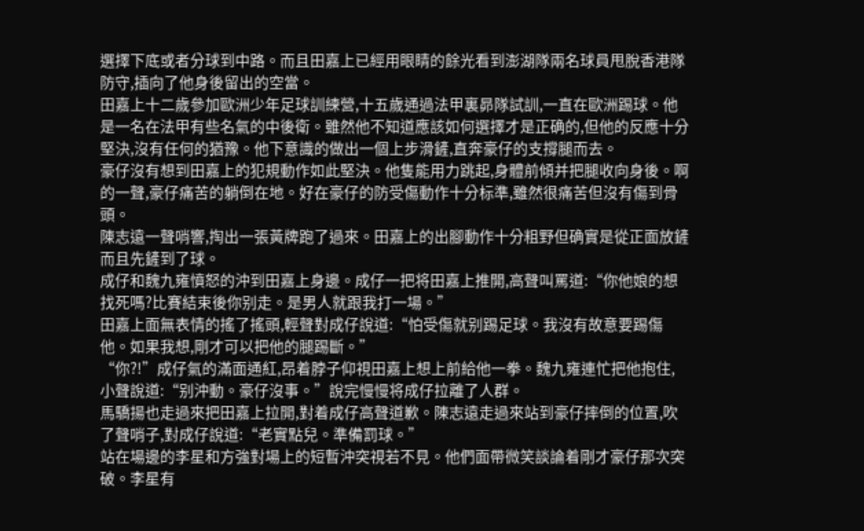選擇下底或者分球到中路。而且田嘉上已經用眼睛的餘光看到澎湖隊兩名球員甩脫香港隊防守,插向了他身後留出的空當。
田嘉上十二歲參加歐洲少年足球訓練營,十五歲通過法甲裏昴隊試訓,一直在歐洲踢球。他是一名在法甲有些名氣的中後衛。雖然他不知道應該如何選擇才是正确的,但他的反應十分堅決,沒有任何的猶豫。他下意識的做出一個上步滑鏟,直奔豪仔的支撐腿而去。
豪仔沒有想到田嘉上的犯規動作如此堅決。他隻能用力跳起,身體前傾并把腿收向身後。啊的一聲,豪仔痛苦的躺倒在地。好在豪仔的防受傷動作十分标準,雖然很痛苦但沒有傷到骨頭。
陳志遠一聲哨響,掏出一張黃牌跑了過來。田嘉上的出腳動作十分粗野但确實是從正面放鏟而且先鏟到了球。
成仔和魏九雍憤怒的沖到田嘉上身邊。成仔一把将田嘉上推開,高聲叫罵道:“你他娘的想找死嗎?比賽結束後你别走。是男人就跟我打一場。”
田嘉上面無表情的搖了搖頭,輕聲對成仔說道:“怕受傷就别踢足球。我沒有故意要踢傷他。如果我想,剛才可以把他的腿踢斷。”
“你?!”成仔氣的滿面通紅,昂着脖子仰視田嘉上想上前給他一拳。魏九雍連忙把他抱住,小聲說道:“别沖動。豪仔沒事。”說完慢慢将成仔拉離了人群。
馬驕揚也走過來把田嘉上拉開,對着成仔高聲道歉。陳志遠走過來站到豪仔摔倒的位置,吹了聲哨子,對成仔說道:“老實點兒。準備罰球。”
站在場邊的李星和方強對場上的短暫沖突視若不見。他們面帶微笑談論着剛才豪仔那次突破。李星有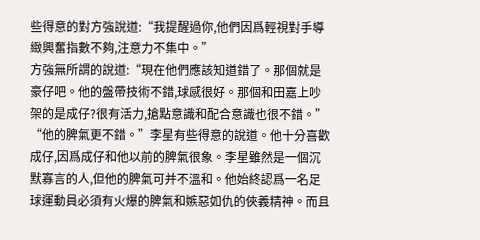些得意的對方強說道:“我提醒過你,他們因爲輕視對手導緻興奮指數不夠,注意力不集中。”
方強無所謂的說道:“現在他們應該知道錯了。那個就是豪仔吧。他的盤帶技術不錯,球感很好。那個和田嘉上吵架的是成仔?很有活力,搶點意識和配合意識也很不錯。”
“他的脾氣更不錯。”李星有些得意的說道。他十分喜歡成仔,因爲成仔和他以前的脾氣很象。李星雖然是一個沉默寡言的人,但他的脾氣可并不溫和。他始終認爲一名足球運動員必須有火爆的脾氣和嫉惡如仇的俠義精神。而且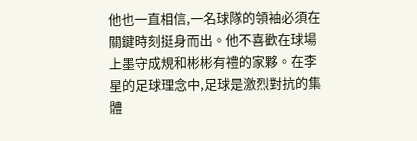他也一直相信,一名球隊的領袖必須在關鍵時刻挺身而出。他不喜歡在球場上墨守成規和彬彬有禮的家夥。在李星的足球理念中,足球是激烈對抗的集體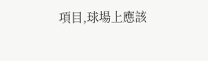項目,球場上應該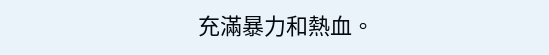充滿暴力和熱血。